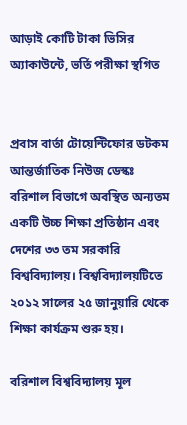আড়াই কোটি টাকা ভিসির অ্যাকাউন্টে, ভর্তি পরীক্ষা স্থগিত


প্রবাস বার্তা টোয়েন্টিফোর ডটকম আন্তর্জাতিক নিউজ ডেস্কঃ বরিশাল বিভাগে অবস্থিত অন্যতম একটি উচ্চ শিক্ষা প্রতিষ্ঠান এবং দেশের ৩৩ তম সরকারি বিশ্ববিদ্যালয়। বিশ্ববিদ্যালয়টিতে ২০১২ সালের ২৫ জানুয়ারি থেকে শিক্ষা কার্যক্রম শুরু হয়।

বরিশাল বিশ্ববিদ্যালয় মূল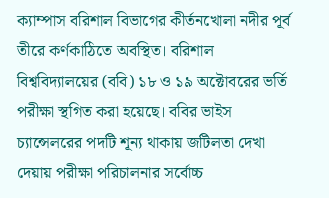ক্যাম্পাস বরিশাল বিভাগের কীর্তনখোলা নদীর পূর্ব তীরে কর্ণকাঠিতে অবস্থিত। বরিশাল বিশ্ববিদ্যালয়ের (ববি) ১৮ ও ১৯ অক্টোবরের ভর্তি পরীক্ষা স্থগিত করা হয়েছে। ববির ভাইস চ্যান্সেলরের পদটি শূন্য থাকায় জটিলতা দেখা দেয়ায় পরীক্ষা পরিচালনার সর্বোচ্চ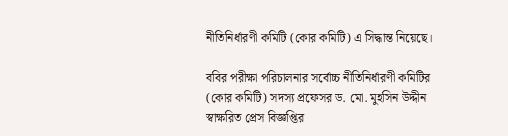নীতিনির্ধারণী কমিটি (কোর কমিটি) এ সিদ্ধান্ত নিয়েছে।

ববির পরীক্ষা পরিচালনার সর্বোচ্চ নীতিনির্ধারণী কমিটির (কোর কমিটি) সদস্য প্রফেসর ড. মো. মুহসিন উদ্দীন স্বাক্ষরিত প্রেস বিজ্ঞপ্তির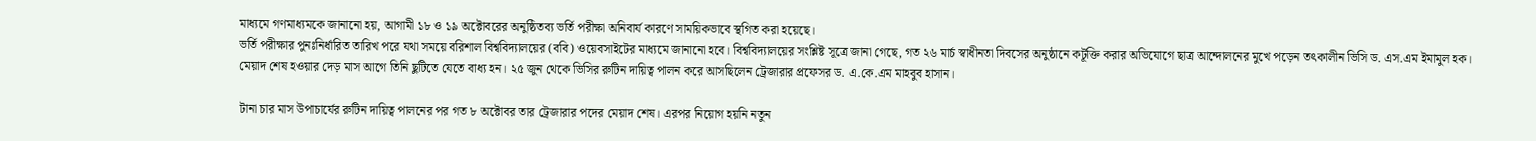মাধ্যমে গণমাধ্যমকে জানানো হয়, আগামী ১৮ ও ১৯ অক্টোবরের অনুষ্ঠিতব্য ভর্তি পরীক্ষা অনিবার্য কারণে সাময়িকভাবে স্থগিত করা হয়েছে।
ভর্তি পরীক্ষার পুনঃনির্ধারিত তারিখ পরে যথা সময়ে বরিশাল বিশ্ববিদ্যালয়ের (ববি) ওয়েবসাইটের মাধ্যমে জানানো হবে। বিশ্ববিদ্যালয়ের সংশ্লিষ্ট সূত্রে জানা গেছে, গত ২৬ মার্চ স্বাধীনতা দিবসের অনুষ্ঠানে কটূক্তি করার অভিযোগে ছাত্র আন্দোলনের মুখে পড়েন তৎকালীন ভিসি ড. এস.এম ইমামুল হক।
মেয়াদ শেষ হওয়ার দেড় মাস আগে তিনি ছুটিতে যেতে বাধ্য হন। ২৫ জুন থেকে ভিসির রুটিন দায়িত্ব পালন করে আসছিলেন ট্রেজারার প্রফেসর ড. এ.কে.এম মাহবুব হাসান।

টানা চার মাস উপাচার্যের রুটিন দায়িত্ব পালনের পর গত ৮ অক্টোবর তার ট্রেজারার পদের মেয়াদ শেষ। এরপর নিয়োগ হয়নি নতুন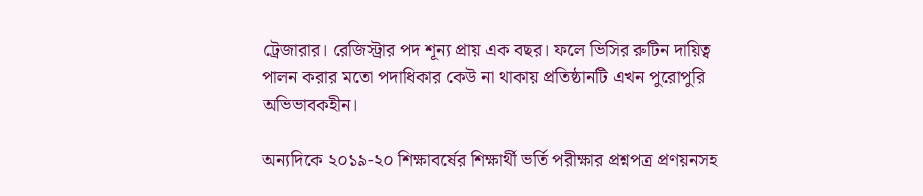ট্রেজারার। রেজিস্ট্রার পদ শূন্য প্রায় এক বছর। ফলে ভিসির রুটিন দায়িত্ব পালন করার মতো পদাধিকার কেউ না থাকায় প্রতিষ্ঠানটি এখন পুরোপুরি অভিভাবকহীন।

অন্যদিকে ২০১৯-২০ শিক্ষাবর্ষের শিক্ষার্থী ভর্তি পরীক্ষার প্রশ্নপত্র প্রণয়নসহ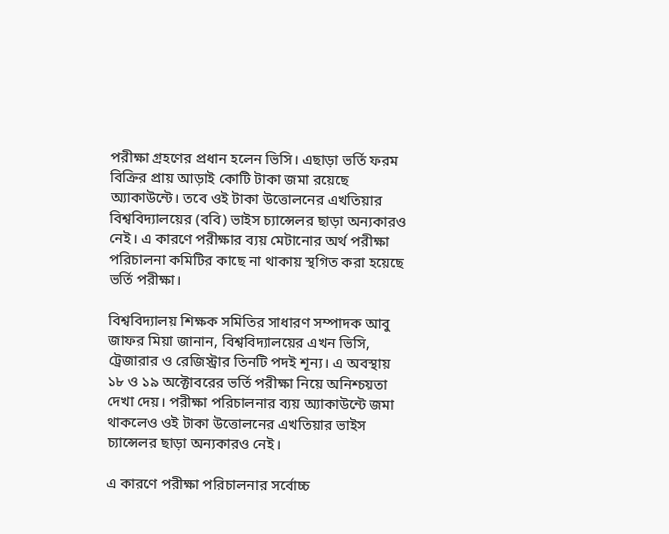পরীক্ষা গ্রহণের প্রধান হলেন ভিসি। এছাড়া ভর্তি ফরম বিক্রির প্রায় আড়াই কোটি টাকা জমা রয়েছে অ্যাকাউন্টে। তবে ওই টাকা উত্তোলনের এখতিয়ার বিশ্ববিদ্যালয়ের (ববি) ভাইস চ্যান্সেলর ছাড়া অন্যকারও নেই। এ কারণে পরীক্ষার ব্যয় মেটানোর অর্থ পরীক্ষা পরিচালনা কমিটির কাছে না থাকায় স্থগিত করা হয়েছে ভর্তি পরীক্ষা।

বিশ্ববিদ্যালয় শিক্ষক সমিতির সাধারণ সম্পাদক আবু জাফর মিয়া জানান, বিশ্ববিদ্যালয়ের এখন ভিসি, ট্রেজারার ও রেজিস্ট্রার তিনটি পদই শূন্য। এ অবস্থায় ১৮ ও ১৯ অক্টোবরের ভর্তি পরীক্ষা নিয়ে অনিশ্চয়তা দেখা দেয়। পরীক্ষা পরিচালনার ব্যয় অ্যাকাউন্টে জমা থাকলেও ওই টাকা উত্তোলনের এখতিয়ার ভাইস চ্যান্সেলর ছাড়া অন্যকারও নেই।

এ কারণে পরীক্ষা পরিচালনার সর্বোচ্চ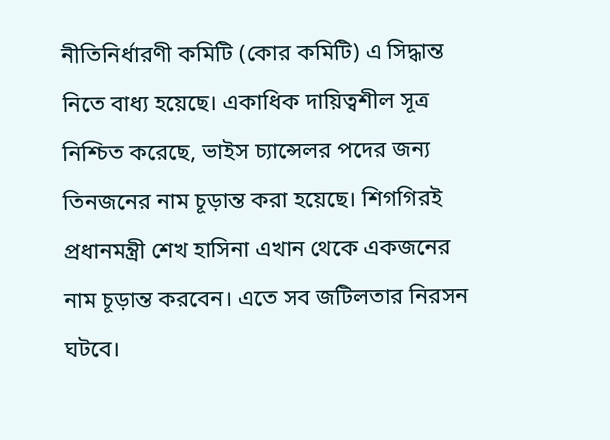নীতিনির্ধারণী কমিটি (কোর কমিটি) এ সিদ্ধান্ত নিতে বাধ্য হয়েছে। একাধিক দায়িত্বশীল সূত্র নিশ্চিত করেছে, ভাইস চ্যান্সেলর পদের জন্য তিনজনের নাম চূড়ান্ত করা হয়েছে। শিগগিরই প্রধানমন্ত্রী শেখ হাসিনা এখান থেকে একজনের নাম চূড়ান্ত করবেন। এতে সব জটিলতার নিরসন ঘটবে।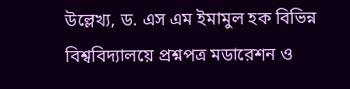উল্লেখ্য, ড. এস এম ইমামুল হক বিভিন্ন বিশ্ববিদ্যালয়ে প্রশ্নপত্র মডারেশন ও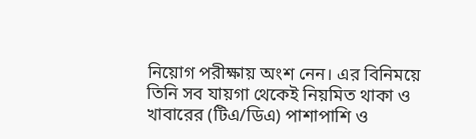নিয়োগ পরীক্ষায় অংশ নেন। এর বিনিময়ে তিনি সব যায়গা থেকেই নিয়মিত থাকা ও খাবারের (টিএ/ডিএ) পাশাপাশি ও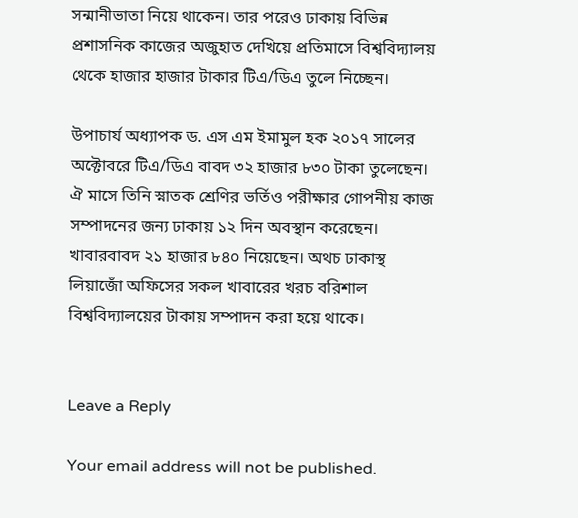সন্মানীভাতা নিয়ে থাকেন। তার পরেও ঢাকায় বিভিন্ন প্রশাসনিক কাজের অজুহাত দেখিয়ে প্রতিমাসে বিশ্ববিদ্যালয় থেকে হাজার হাজার টাকার টিএ/ডিএ তুলে নিচ্ছেন।

উপাচার্য অধ্যাপক ড. এস এম ইমামুল হক ২০১৭ সালের অক্টোবরে টিএ/ডিএ বাবদ ৩২ হাজার ৮৩০ টাকা তুলেছেন। ঐ মাসে তিনি স্নাতক শ্রেণির ভর্তিও পরীক্ষার গোপনীয় কাজ সম্পাদনের জন্য ঢাকায় ১২ দিন অবস্থান করেছেন। খাবারবাবদ ২১ হাজার ৮৪০ নিয়েছেন। অথচ ঢাকাস্থ লিয়াজোঁ অফিসের সকল খাবারের খরচ বরিশাল বিশ্ববিদ্যালয়ের টাকায় সম্পাদন করা হয়ে থাকে।


Leave a Reply

Your email address will not be published.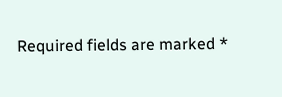Required fields are marked *